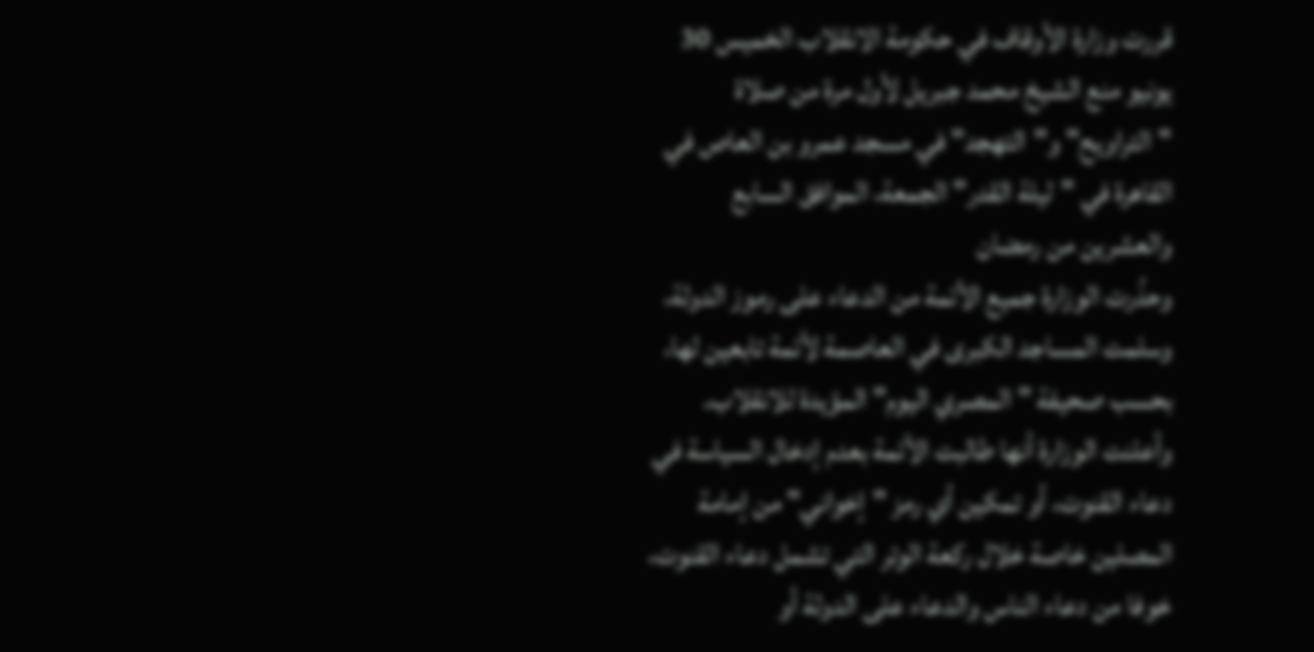قررت وزارة الأوقاف في حكومة الانقلاب الخميس 30 يونيو منع الشيخ محمد جبريل لأول مرة من صلاة "التراويح" و"التهجد" في مسجد عمرو بن العاص في القاهرة في "ليلة القدر" الجمعة، الموافق السابع والعشرين من رمضان
وحذّرت الوزارة جميع الأئمة من الدعاء على رموز الدولة، وسلمت المساجد الكبرى في العاصمة لأئمة تابعين لها، بحسب صحيفة "المصري اليوم" المؤيدة للانقلاب.
وأعلنت الوزارة أنها طالبت الأئمة بعدم إدخال السياسة في دعاء القنوت، أو تمكين أي رمز "إخواني" من إمامة المصلين خاصة خلال ركعة الوتر التي تشمل دعاء القنوت، خوفا من دعاء الناس والدعاء على الدولة أو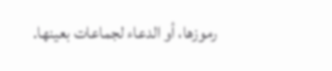رموزها، أو الدعاء لجماعات بعينها.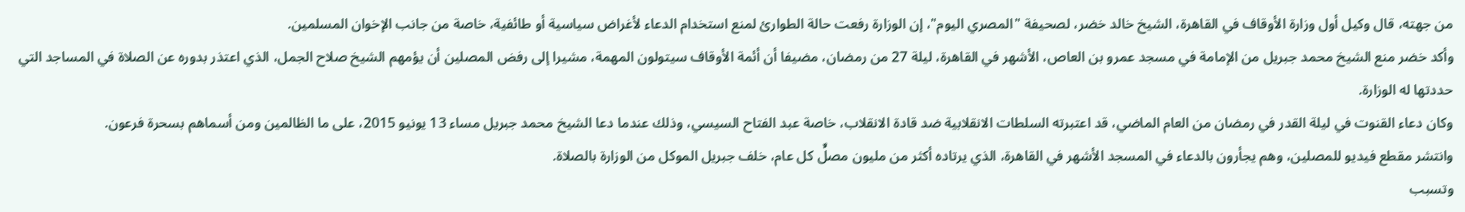من جهته، قال وكيل أول وزارة الأوقاف في القاهرة، الشيخ خالد خضر، لصحيفة "المصري اليوم"، إن الوزارة رفعت حالة الطوارئ لمنع استخدام الدعاء لأغراض سياسية أو طائفية، خاصة من جانب الإخوان المسلمين.
وأكد خضر منع الشيخ محمد جبريل من الإمامة في مسجد عمرو بن العاص، الأشهر في القاهرة، ليلة 27 من رمضان، مضيفا أن أئمة الأوقاف سيتولون المهمة، مشيرا إلى رفض المصلين أن يؤمهم الشيخ صلاح الجمل، الذي اعتذر بدوره عن الصلاة في المساجد التي حددتها له الوزارة.
وكان دعاء القنوت في ليلة القدر في رمضان من العام الماضي، قد اعتبرته السلطات الانقلابية ضد قادة الانقلاب، خاصة عبد الفتاح السيسي، وذلك عندما دعا الشيخ محمد جبريل مساء 13 يونيو 2015، على ما الظالمين ومن أسماهم بسحرة فرعون.
وانتشر مقطع فيديو للمصلين، وهم يجأرون بالدعاء في المسجد الأشهر في القاهرة، الذي يرتاده أكثر من مليون مصلٍّ كل عام، خلف جبريل الموكل من الوزارة بالصلاة.
وتسبب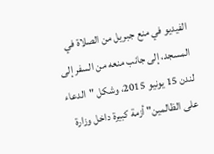الفيديو في منع جبريل من الصلاة في المسجد، إلى جانب منعه من السفر إلى لندن 15 يونيو 2015، وشكل "الدعاء على الظالمين" أزمة كبيرة داخل وزارة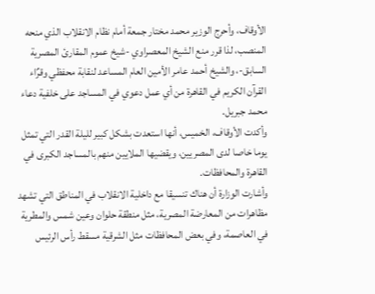الأوقاف، وأحرج الوزير محمد مختار جمعة أمام نظام الانقلاب الذي منحه المنصب، لذا قرر منع الشيخ المعصراوي -شيخ عموم المقارئ المصرية السابق-، والشيخ أحمد عامر الأمين العام المساعد لنقابة محفظي وقرٌاء القرآن الكريم في القاهرة من أي عمل دعوي في المساجد على خلفية دعاء محمد جبريل.
وأكدت الأوقاف، الخميس، أنها استعدت بشكل كبير لليلة القدر التي تمثل يوما خاصا لدى المصريين، ويقضيها الملايين منهم بالمساجد الكبرى في القاهرة والمحافظات.
وأشارت الوزارة أن هناك تنسيقا مع داخلية الانقلاب في المناطق التي تشهد مظاهرات من المعارضة المصرية، مثل منطقة حلوان وعين شمس والمطرية في العاصمة، وفي بعض المحافظات مثل الشرقية مسقط رأس الرئيس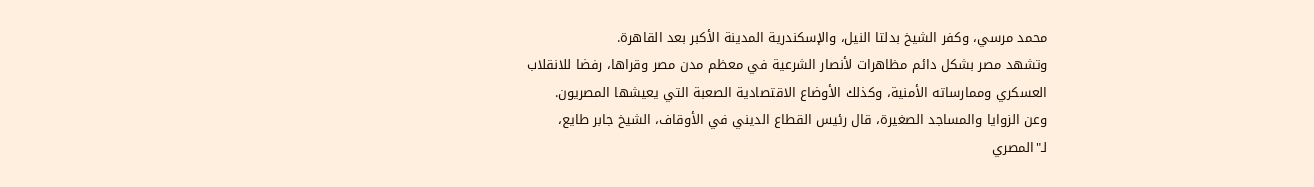محمد مرسي، وكفر الشيخ بدلتا النيل، والإسكندرية المدينة الأكبر بعد القاهرة.
وتشهد مصر بشكل دائم مظاهرات لأنصار الشرعية في معظم مدن مصر وقراها، رفضا للانقلاب العسكري وممارساته الأمنية، وكذلك الأوضاع الاقتصادية الصعبة التي يعيشها المصريون.
وعن الزوايا والمساجد الصغيرة، قال رئيس القطاع الديني في الأوقاف، الشيخ جابر طايع، لـ"المصري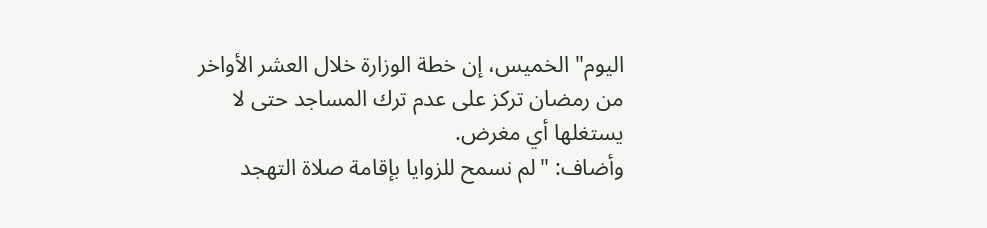اليوم" الخميس، إن خطة الوزارة خلال العشر الأواخر من رمضان تركز على عدم ترك المساجد حتى لا يستغلها أي مغرض.
وأضاف: "لم نسمح للزوايا بإقامة صلاة التهجد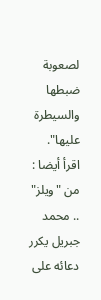لصعوبة ضبطها والسيطرة عليها".
اقرأ أيضا : من "ويلز" .. محمد جبريل يكرر دعائه على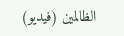الظالمين (فيديو)